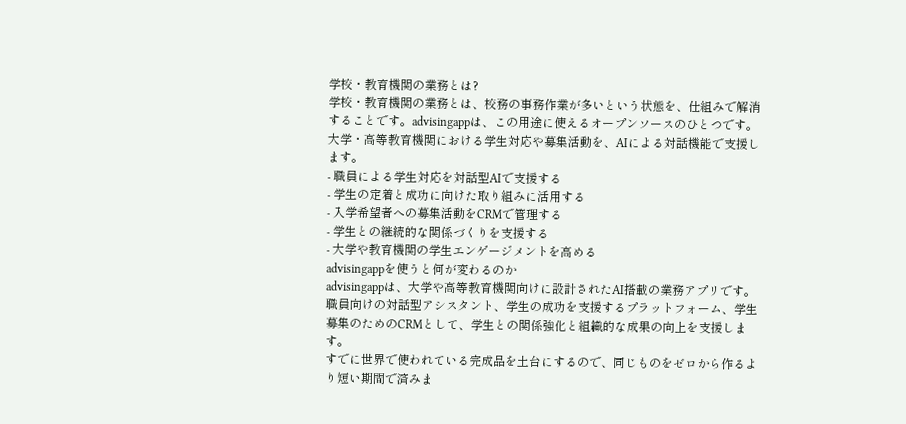学校・教育機関の業務とは?
学校・教育機関の業務とは、校務の事務作業が多いという状態を、仕組みで解消することです。advisingappは、この用途に使えるオープンソースのひとつです。大学・高等教育機関における学生対応や募集活動を、AIによる対話機能で支援します。
- 職員による学生対応を対話型AIで支援する
- 学生の定着と成功に向けた取り組みに活用する
- 入学希望者への募集活動をCRMで管理する
- 学生との継続的な関係づくりを支援する
- 大学や教育機関の学生エンゲージメントを高める
advisingappを使うと何が変わるのか
advisingappは、大学や高等教育機関向けに設計されたAI搭載の業務アプリです。職員向けの対話型アシスタント、学生の成功を支援するプラットフォーム、学生募集のためのCRMとして、学生との関係強化と組織的な成果の向上を支援します。
すでに世界で使われている完成品を土台にするので、同じものをゼロから作るより短い期間で済みま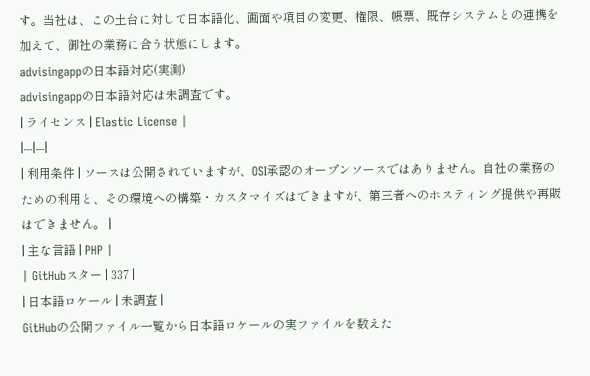す。当社は、この土台に対して日本語化、画面や項目の変更、権限、帳票、既存システムとの連携を加えて、御社の業務に合う状態にします。
advisingappの日本語対応(実測)
advisingappの日本語対応は未調査です。
| ライセンス | Elastic License |
|---|---|
| 利用条件 | ソースは公開されていますが、OSI承認のオープンソースではありません。自社の業務のための利用と、その環境への構築・カスタマイズはできますが、第三者へのホスティング提供や再販はできません。 |
| 主な言語 | PHP |
| GitHubスター | 337 |
| 日本語ロケール | 未調査 |
GitHubの公開ファイル一覧から日本語ロケールの実ファイルを数えた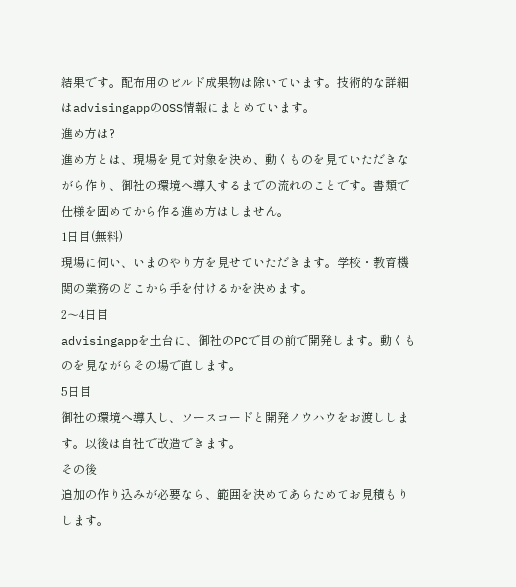結果です。配布用のビルド成果物は除いています。技術的な詳細はadvisingappのOSS情報にまとめています。
進め方は?
進め方とは、現場を見て対象を決め、動くものを見ていただきながら作り、御社の環境へ導入するまでの流れのことです。書類で仕様を固めてから作る進め方はしません。
1日目(無料)
現場に伺い、いまのやり方を見せていただきます。学校・教育機関の業務のどこから手を付けるかを決めます。
2〜4日目
advisingappを土台に、御社のPCで目の前で開発します。動くものを見ながらその場で直します。
5日目
御社の環境へ導入し、ソースコードと開発ノウハウをお渡しします。以後は自社で改造できます。
その後
追加の作り込みが必要なら、範囲を決めてあらためてお見積もりします。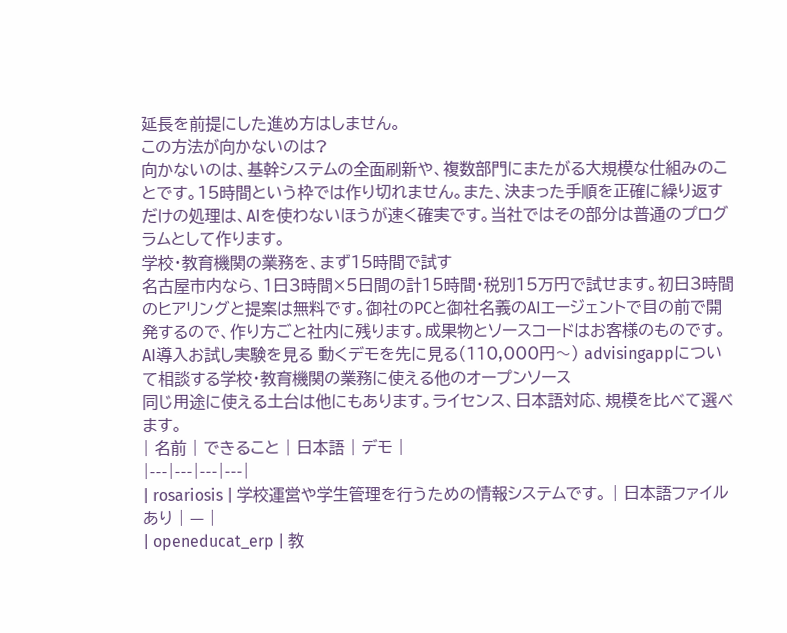延長を前提にした進め方はしません。
この方法が向かないのは?
向かないのは、基幹システムの全面刷新や、複数部門にまたがる大規模な仕組みのことです。15時間という枠では作り切れません。また、決まった手順を正確に繰り返すだけの処理は、AIを使わないほうが速く確実です。当社ではその部分は普通のプログラムとして作ります。
学校・教育機関の業務を、まず15時間で試す
名古屋市内なら、1日3時間×5日間の計15時間・税別15万円で試せます。初日3時間のヒアリングと提案は無料です。御社のPCと御社名義のAIエージェントで目の前で開発するので、作り方ごと社内に残ります。成果物とソースコードはお客様のものです。
AI導入お試し実験を見る 動くデモを先に見る(110,000円〜) advisingappについて相談する学校・教育機関の業務に使える他のオープンソース
同じ用途に使える土台は他にもあります。ライセンス、日本語対応、規模を比べて選べます。
| 名前 | できること | 日本語 | デモ |
|---|---|---|---|
| rosariosis | 学校運営や学生管理を行うための情報システムです。 | 日本語ファイルあり | — |
| openeducat_erp | 教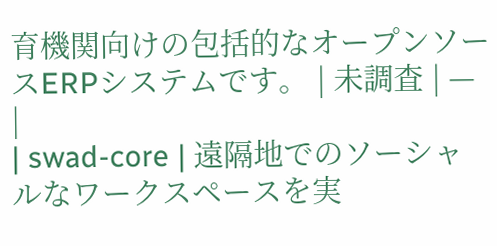育機関向けの包括的なオープンソースERPシステムです。 | 未調査 | — |
| swad-core | 遠隔地でのソーシャルなワークスペースを実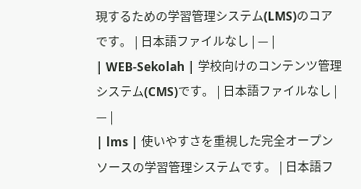現するための学習管理システム(LMS)のコアです。 | 日本語ファイルなし | — |
| WEB-Sekolah | 学校向けのコンテンツ管理システム(CMS)です。 | 日本語ファイルなし | — |
| lms | 使いやすさを重視した完全オープンソースの学習管理システムです。 | 日本語フ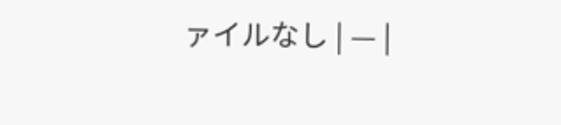ァイルなし | — |